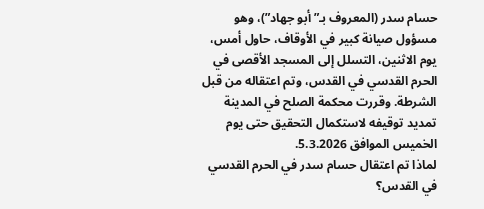حسام سدر (المعروف بـ”أبو جهاد”)، وهو مسؤول صيانة كبير في الأوقاف، حاول أمس، يوم الاثنين، التسلل إلى المسجد الأقصى في الحرم القدسي في القدس، وتم اعتقاله من قبل الشرطة. وقررت محكمة الصلح في المدينة تمديد توقيفه لاستكمال التحقيق حتى يوم الخميس الموافق 5.3.2026.
لماذا تم اعتقال حسام سدر في الحرم القدسي في القدس؟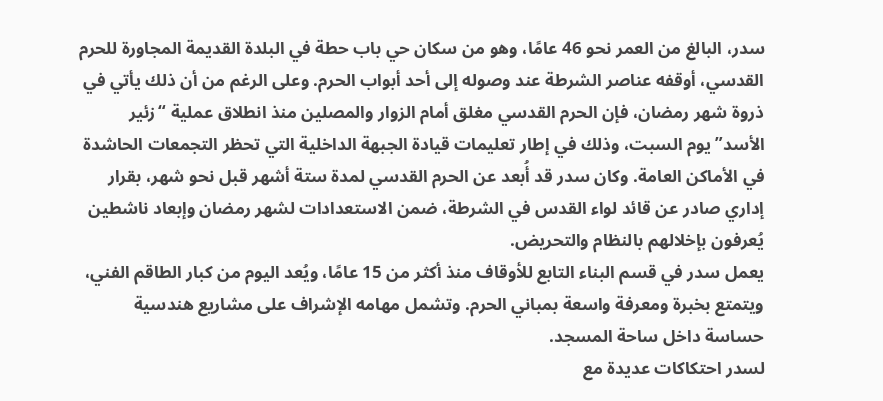سدر، البالغ من العمر نحو 46 عامًا، وهو من سكان حي باب حطة في البلدة القديمة المجاورة للحرم القدسي، أوقفه عناصر الشرطة عند وصوله إلى أحد أبواب الحرم. وعلى الرغم من أن ذلك يأتي في ذروة شهر رمضان، فإن الحرم القدسي مغلق أمام الزوار والمصلين منذ انطلاق عملية “زئير الأسد” يوم السبت، وذلك في إطار تعليمات قيادة الجبهة الداخلية التي تحظر التجمعات الحاشدة في الأماكن العامة. وكان سدر قد أُبعد عن الحرم القدسي لمدة ستة أشهر قبل نحو شهر، بقرار إداري صادر عن قائد لواء القدس في الشرطة، ضمن الاستعدادات لشهر رمضان وإبعاد ناشطين يُعرفون بإخلالهم بالنظام والتحريض.
يعمل سدر في قسم البناء التابع للأوقاف منذ أكثر من 15 عامًا، ويُعد اليوم من كبار الطاقم الفني، ويتمتع بخبرة ومعرفة واسعة بمباني الحرم. وتشمل مهامه الإشراف على مشاريع هندسية حساسة داخل ساحة المسجد.
لسدر احتكاكات عديدة مع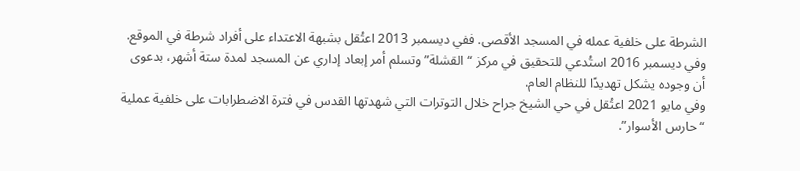الشرطة على خلفية عمله في المسجد الأقصى. ففي ديسمبر 2013 اعتُقل بشبهة الاعتداء على أفراد شرطة في الموقع. وفي ديسمبر 2016 استُدعي للتحقيق في مركز “القشلة” وتسلم أمر إبعاد إداري عن المسجد لمدة ستة أشهر، بدعوى أن وجوده يشكل تهديدًا للنظام العام.
وفي مايو 2021 اعتُقل في حي الشيخ جراح خلال التوترات التي شهدتها القدس في فترة الاضطرابات على خلفية عملية “حارس الأسوار”.